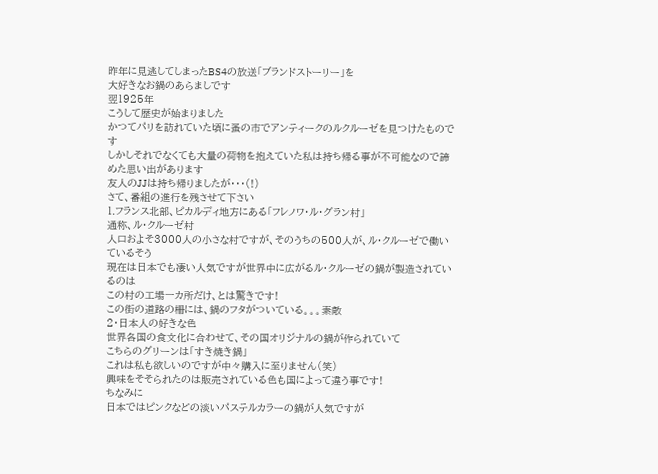昨年に見逃してしまったBS4の放送「ブランドストーリー」を
大好きなお鍋のあらましです
翌1925年
こうして歴史が始まりました
かつてパリを訪れていた頃に蚤の市でアンティークのルクルーゼを見つけたものです
しかしそれでなくても大量の荷物を抱えていた私は持ち帰る事が不可能なので諦めた思い出があります
友人のJJは持ち帰りましたが・・・(!)
さて、番組の進行を残させて下さい
1.フランス北部、ピカルディ地方にある「フレノワ・ル・グラン村」
通称、ル・クルーゼ村
人口およそ3000人の小さな村ですが、そのうちの500人が、ル・クルーゼで働いているそう
現在は日本でも凄い人気ですが世界中に広がるル・クルーゼの鍋が製造されているのは
この村の工場一カ所だけ、とは驚きです!
この街の道路の柵には、鍋のフタがついている。。。素敵
2・日本人の好きな色
世界各国の食文化に合わせて、その国オリジナルの鍋が作られていて
こちらのグリーンは「すき焼き鍋」
これは私も欲しいのですが中々購入に至りません(笑)
興味をそそられたのは販売されている色も国によって違う事です!
ちなみに
日本ではピンクなどの淡いパステルカラーの鍋が人気ですが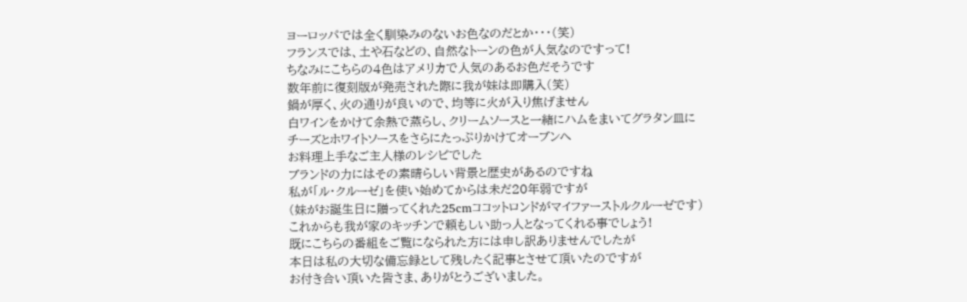ヨーロッパでは全く馴染みのないお色なのだとか・・・(笑)
フランスでは、土や石などの、自然なトーンの色が人気なのですって!
ちなみにこちらの4色はアメリカで人気のあるお色だそうです
数年前に復刻版が発売された際に我が妹は即購入(笑)
鍋が厚く、火の通りが良いので、均等に火が入り焦げません
白ワインをかけて余熱で蒸らし、クリームソースと一緒にハムをまいてグラタン皿に
チーズとホワイトソースをさらにたっぷりかけてオーブンへ
お料理上手なご主人様のレシピでした
ブランドの力にはその素晴らしい背景と歴史があるのですね
私が「ル・クルーゼ」を使い始めてからは未だ20年弱ですが
(妹がお誕生日に贈ってくれた25cmココットロンドがマイファーストルクルーゼです)
これからも我が家のキッチンで頼もしい助っ人となってくれる事でしょう!
既にこちらの番組をご覧になられた方には申し訳ありませんでしたが
本日は私の大切な備忘録として残したく記事とさせて頂いたのですが
お付き合い頂いた皆さま、ありがとうございました。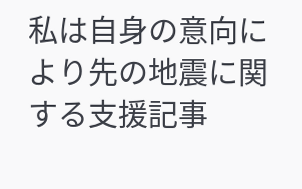私は自身の意向により先の地震に関する支援記事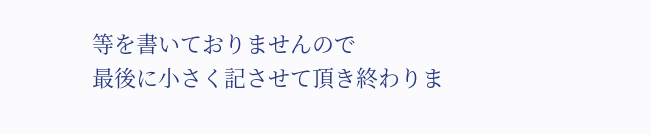等を書いておりませんので
最後に小さく記させて頂き終わりま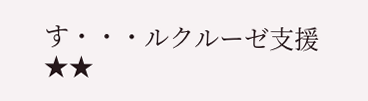す・・・ルクルーゼ支援 ★★